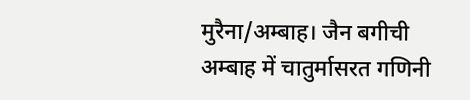मुरैना/अम्बाह। जैन बगीची अम्बाह में चातुर्मासरत गणिनी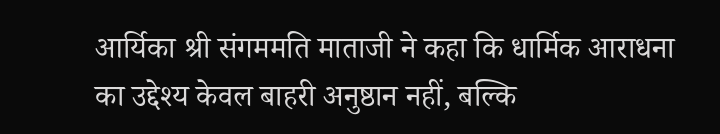आर्यिका श्री संगममति माताजी ने कहा कि धार्मिक आराधना का उद्देश्य केवल बाहरी अनुष्ठान नहीं, बल्कि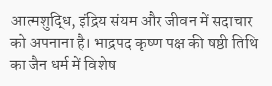आत्मशुद्धि, इंद्रिय संयम और जीवन में सदाचार को अपनाना है। भाद्रपद कृष्ण पक्ष की षष्ठी तिथि का जैन धर्म में विशेष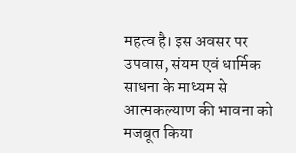महत्व है। इस अवसर पर उपवास, संयम एवं धार्मिक साधना के माध्यम से आत्मकल्याण की भावना को मजबूत किया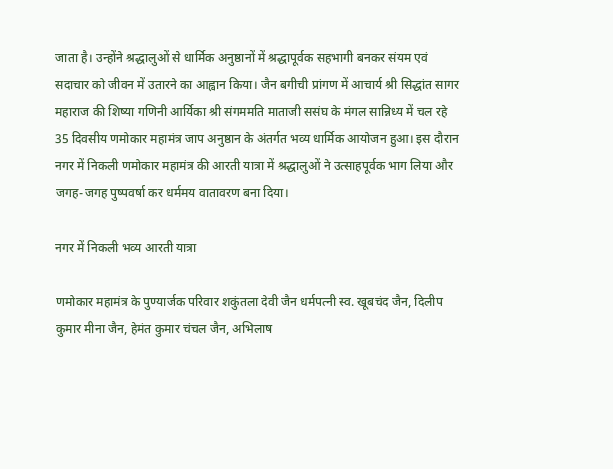जाता है। उन्होंने श्रद्धालुओं से धार्मिक अनुष्ठानों में श्रद्धापूर्वक सहभागी बनकर संयम एवं सदाचार को जीवन में उतारने का आह्वान किया। जैन बगीची प्रांगण में आचार्य श्री सिद्धांत सागर महाराज की शिष्या गणिनी आर्यिका श्री संगममति माताजी ससंघ के मंगल सान्निध्य में चल रहे 35 दिवसीय णमोकार महामंत्र जाप अनुष्ठान के अंतर्गत भव्य धार्मिक आयोजन हुआ। इस दौरान नगर में निकली णमोकार महामंत्र की आरती यात्रा में श्रद्धालुओं ने उत्साहपूर्वक भाग लिया और जगह-जगह पुष्पवर्षा कर धर्ममय वातावरण बना दिया।

नगर में निकली भव्य आरती यात्रा

णमोकार महामंत्र के पुण्यार्जक परिवार शकुंतला देवी जैन धर्मपत्नी स्व. खूबचंद जैन, दिलीप कुमार मीना जैन, हेमंत कुमार चंचल जैन, अभिलाष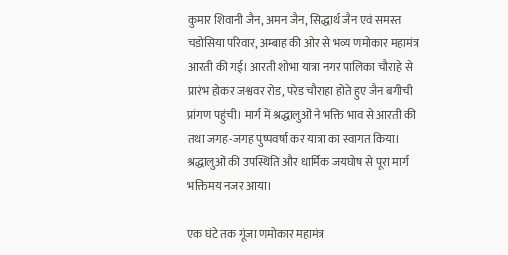कुमार शिवानी जैन, अमन जैन, सिद्धार्थ जैन एवं समस्त चडोसिया परिवार, अम्बाह की ओर से भव्य णमोकार महामंत्र आरती की गई। आरती शोभा यात्रा नगर पालिका चौराहे से प्रारंभ होकर जश्ववर रोड, परेड चौराहा होते हुए जैन बगीची प्रांगण पहुंची। मार्ग में श्रद्धालुओं ने भक्ति भाव से आरती की तथा जगह-जगह पुष्पवर्षा कर यात्रा का स्वागत किया। श्रद्धालुओं की उपस्थिति और धार्मिक जयघोष से पूरा मार्ग भक्तिमय नजर आया।

एक घंटे तक गूंजा णमोकार महामंत्र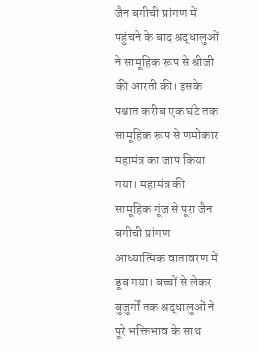जैन बगीची प्रांगण में पहुंचने के बाद श्रद्धालुओं ने सामूहिक रूप से श्रीजी की आरती की। इसके पश्चात करीब एक घंटे तक सामूहिक रूप से णमोकार महामंत्र का जाप किया गया। महामंत्र की सामूहिक गूंज से पूरा जैन बगीची प्रांगण आध्यात्मिक वातावरण में डूब गया। बच्चों से लेकर बुजुर्गों तक श्रद्धालुओं ने पूरे भक्तिभाव के साथ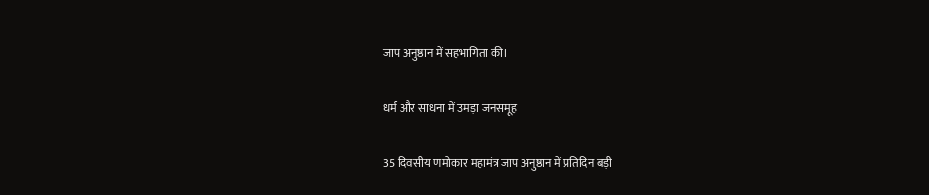जाप अनुष्ठान में सहभागिता की।

धर्म और साधना में उमड़ा जनसमूह

35 दिवसीय णमोकार महामंत्र जाप अनुष्ठान में प्रतिदिन बड़ी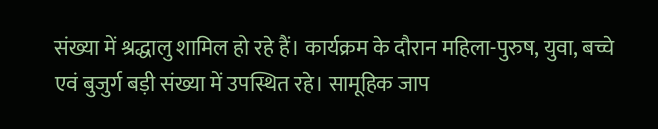संख्या में श्रद्धालु शामिल हो रहे हैं। कार्यक्रम के दौरान महिला-पुरुष, युवा, बच्चे एवं बुजुर्ग बड़ी संख्या में उपस्थित रहे। सामूहिक जाप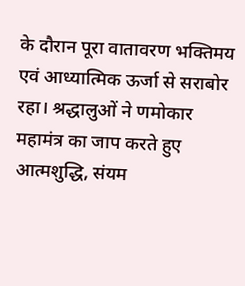के दौरान पूरा वातावरण भक्तिमय एवं आध्यात्मिक ऊर्जा से सराबोर रहा। श्रद्धालुओं ने णमोकार महामंत्र का जाप करते हुए आत्मशुद्धि, संयम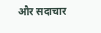और सदाचार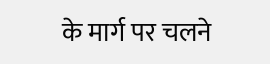के मार्ग पर चलने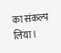का संकल्प लिया ।